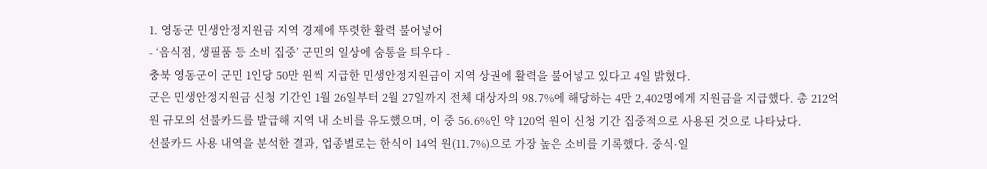1. 영동군 민생안정지원금 지역 경제에 뚜렷한 활력 불어넣어
- ‘음식점, 생필품 등 소비 집중’ 군민의 일상에 숨통을 틔우다 -
충북 영동군이 군민 1인당 50만 원씩 지급한 민생안정지원금이 지역 상권에 활력을 불어넣고 있다고 4일 밝혔다.
군은 민생안정지원금 신청 기간인 1월 26일부터 2월 27일까지 전체 대상자의 98.7%에 해당하는 4만 2,402명에게 지원금을 지급했다. 총 212억 원 규모의 선불카드를 발급해 지역 내 소비를 유도했으며, 이 중 56.6%인 약 120억 원이 신청 기간 집중적으로 사용된 것으로 나타났다.
선불카드 사용 내역을 분석한 결과, 업종별로는 한식이 14억 원(11.7%)으로 가장 높은 소비를 기록했다. 중식·일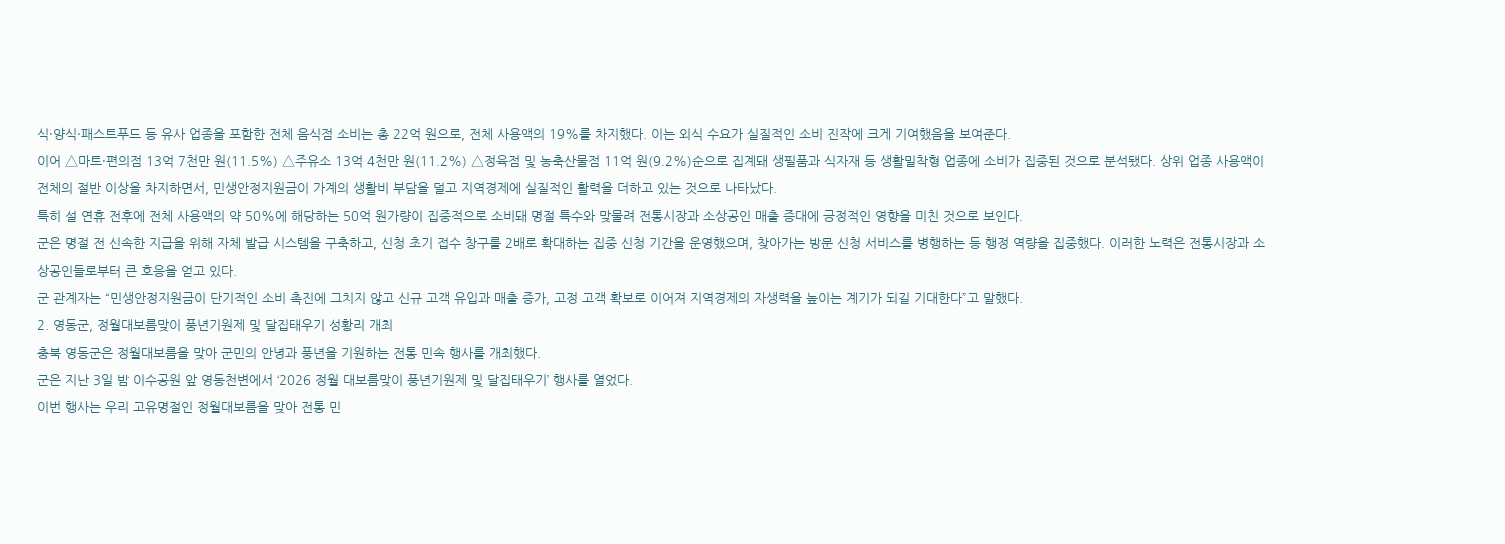식·양식·패스트푸드 등 유사 업종을 포함한 전체 음식점 소비는 총 22억 원으로, 전체 사용액의 19%를 차지했다. 이는 외식 수요가 실질적인 소비 진작에 크게 기여했음을 보여준다.
이어 △마트·편의점 13억 7천만 원(11.5%) △주유소 13억 4천만 원(11.2%) △정육점 및 농축산물점 11억 원(9.2%)순으로 집계돼 생필품과 식자재 등 생활밀착형 업종에 소비가 집중된 것으로 분석됐다. 상위 업종 사용액이 전체의 절반 이상을 차지하면서, 민생안정지원금이 가계의 생활비 부담을 덜고 지역경제에 실질적인 활력을 더하고 있는 것으로 나타났다.
특히 설 연휴 전후에 전체 사용액의 약 50%에 해당하는 50억 원가량이 집중적으로 소비돼 명절 특수와 맞물려 전통시장과 소상공인 매출 증대에 긍정적인 영향을 미친 것으로 보인다.
군은 명절 전 신속한 지급을 위해 자체 발급 시스템을 구축하고, 신청 초기 접수 창구를 2배로 확대하는 집중 신청 기간을 운영했으며, 찾아가는 방문 신청 서비스를 병행하는 등 행정 역량을 집중했다. 이러한 노력은 전통시장과 소상공인들로부터 큰 호응을 얻고 있다.
군 관계자는 “민생안정지원금이 단기적인 소비 촉진에 그치지 않고 신규 고객 유입과 매출 증가, 고정 고객 확보로 이어져 지역경제의 자생력을 높이는 계기가 되길 기대한다”고 말했다.
2. 영동군, 정월대보름맞이 풍년기원제 및 달집태우기 성황리 개최
충북 영동군은 정월대보름을 맞아 군민의 안녕과 풍년을 기원하는 전통 민속 행사를 개최했다.
군은 지난 3일 밤 이수공원 앞 영동천변에서 ‘2026 정월 대보름맞이 풍년기원제 및 달집태우기’ 행사를 열었다.
이번 행사는 우리 고유명절인 정월대보름을 맞아 전통 민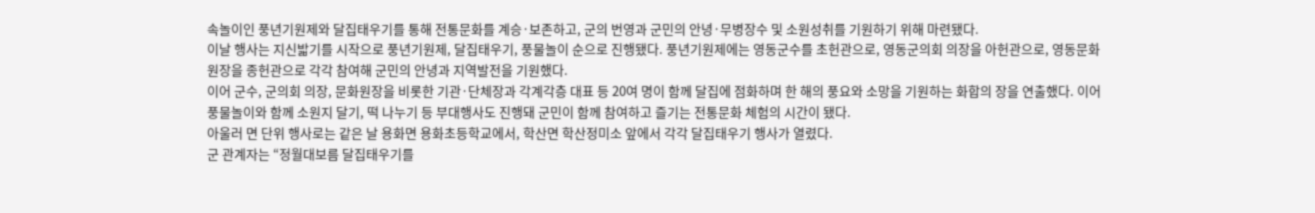속놀이인 풍년기원제와 달집태우기를 통해 전통문화를 계승·보존하고, 군의 번영과 군민의 안녕·무병장수 및 소원성취를 기원하기 위해 마련됐다.
이날 행사는 지신밟기를 시작으로 풍년기원제, 달집태우기, 풍물놀이 순으로 진행됐다. 풍년기원제에는 영동군수를 초헌관으로, 영동군의회 의장을 아헌관으로, 영동문화원장을 종헌관으로 각각 참여해 군민의 안녕과 지역발전을 기원했다.
이어 군수, 군의회 의장, 문화원장을 비롯한 기관·단체장과 각계각층 대표 등 20여 명이 함께 달집에 점화하며 한 해의 풍요와 소망을 기원하는 화합의 장을 연출했다. 이어 풍물놀이와 함께 소원지 달기, 떡 나누기 등 부대행사도 진행돼 군민이 함께 참여하고 즐기는 전통문화 체험의 시간이 됐다.
아울러 면 단위 행사로는 같은 날 용화면 용화초등학교에서, 학산면 학산정미소 앞에서 각각 달집태우기 행사가 열렸다.
군 관계자는 “정월대보름 달집태우기를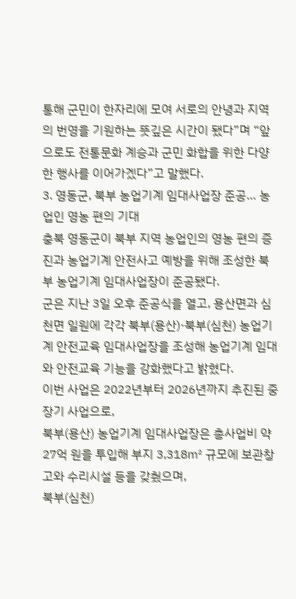통해 군민이 한자리에 모여 서로의 안녕과 지역의 번영을 기원하는 뜻깊은 시간이 됐다”며 “앞으로도 전통문화 계승과 군민 화합을 위한 다양한 행사를 이어가겠다”고 말했다.
3. 영동군, 북부 농업기계 임대사업장 준공… 농업인 영농 편의 기대
충북 영동군이 북부 지역 농업인의 영농 편의 증진과 농업기계 안전사고 예방을 위해 조성한 북부 농업기계 임대사업장이 준공됐다.
군은 지난 3일 오후 준공식을 열고, 용산면과 심천면 일원에 각각 북부(용산)·북부(심천) 농업기계 안전교육 임대사업장을 조성해 농업기계 임대와 안전교육 기능을 강화했다고 밝혔다.
이번 사업은 2022년부터 2026년까지 추진된 중장기 사업으로,
북부(용산) 농업기계 임대사업장은 총사업비 약 27억 원을 투입해 부지 3,318㎡ 규모에 보관창고와 수리시설 등을 갖췄으며,
북부(심천)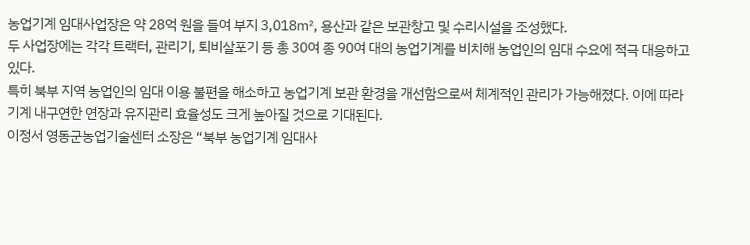농업기계 임대사업장은 약 28억 원을 들여 부지 3,018㎡, 용산과 같은 보관창고 및 수리시설을 조성했다.
두 사업장에는 각각 트랙터, 관리기, 퇴비살포기 등 총 30여 종 90여 대의 농업기계를 비치해 농업인의 임대 수요에 적극 대응하고 있다.
특히 북부 지역 농업인의 임대 이용 불편을 해소하고 농업기계 보관 환경을 개선함으로써 체계적인 관리가 가능해졌다. 이에 따라 기계 내구연한 연장과 유지관리 효율성도 크게 높아질 것으로 기대된다.
이정서 영동군농업기술센터 소장은 “북부 농업기계 임대사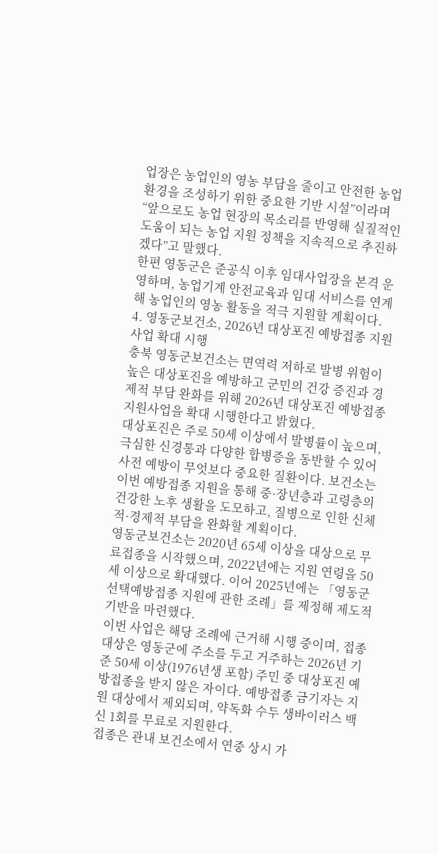업장은 농업인의 영농 부담을 줄이고 안전한 농업 환경을 조성하기 위한 중요한 기반 시설”이라며 “앞으로도 농업 현장의 목소리를 반영해 실질적인 도움이 되는 농업 지원 정책을 지속적으로 추진하겠다”고 말했다.
한편 영동군은 준공식 이후 임대사업장을 본격 운영하며, 농업기계 안전교육과 임대 서비스를 연계해 농업인의 영농 활동을 적극 지원할 계획이다.
4. 영동군보건소, 2026년 대상포진 예방접종 지원사업 확대 시행
충북 영동군보건소는 면역력 저하로 발병 위험이 높은 대상포진을 예방하고 군민의 건강 증진과 경제적 부담 완화를 위해 2026년 대상포진 예방접종 지원사업을 확대 시행한다고 밝혔다.
대상포진은 주로 50세 이상에서 발병률이 높으며, 극심한 신경통과 다양한 합병증을 동반할 수 있어 사전 예방이 무엇보다 중요한 질환이다. 보건소는 이번 예방접종 지원을 통해 중·장년층과 고령층의 건강한 노후 생활을 도모하고, 질병으로 인한 신체적·경제적 부담을 완화할 계획이다.
영동군보건소는 2020년 65세 이상을 대상으로 무료접종을 시작했으며, 2022년에는 지원 연령을 50세 이상으로 확대했다. 이어 2025년에는 「영동군 선택예방접종 지원에 관한 조례」를 제정해 제도적 기반을 마련했다.
이번 사업은 해당 조례에 근거해 시행 중이며, 접종 대상은 영동군에 주소를 두고 거주하는 2026년 기준 50세 이상(1976년생 포함) 주민 중 대상포진 예방접종을 받지 않은 자이다. 예방접종 금기자는 지원 대상에서 제외되며, 약독화 수두 생바이러스 백신 1회를 무료로 지원한다.
접종은 관내 보건소에서 연중 상시 가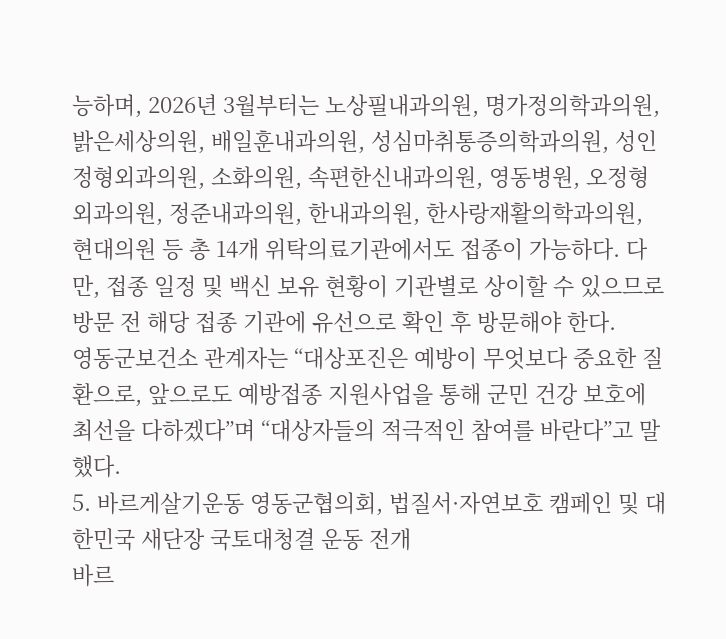능하며, 2026년 3월부터는 노상필내과의원, 명가정의학과의원, 밝은세상의원, 배일훈내과의원, 성심마취통증의학과의원, 성인정형외과의원, 소화의원, 속편한신내과의원, 영동병원, 오정형외과의원, 정준내과의원, 한내과의원, 한사랑재활의학과의원, 현대의원 등 총 14개 위탁의료기관에서도 접종이 가능하다. 다만, 접종 일정 및 백신 보유 현황이 기관별로 상이할 수 있으므로 방문 전 해당 접종 기관에 유선으로 확인 후 방문해야 한다.
영동군보건소 관계자는 “대상포진은 예방이 무엇보다 중요한 질환으로, 앞으로도 예방접종 지원사업을 통해 군민 건강 보호에 최선을 다하겠다”며 “대상자들의 적극적인 참여를 바란다”고 말했다.
5. 바르게살기운동 영동군협의회, 법질서·자연보호 캠페인 및 대한민국 새단장 국토대청결 운동 전개
바르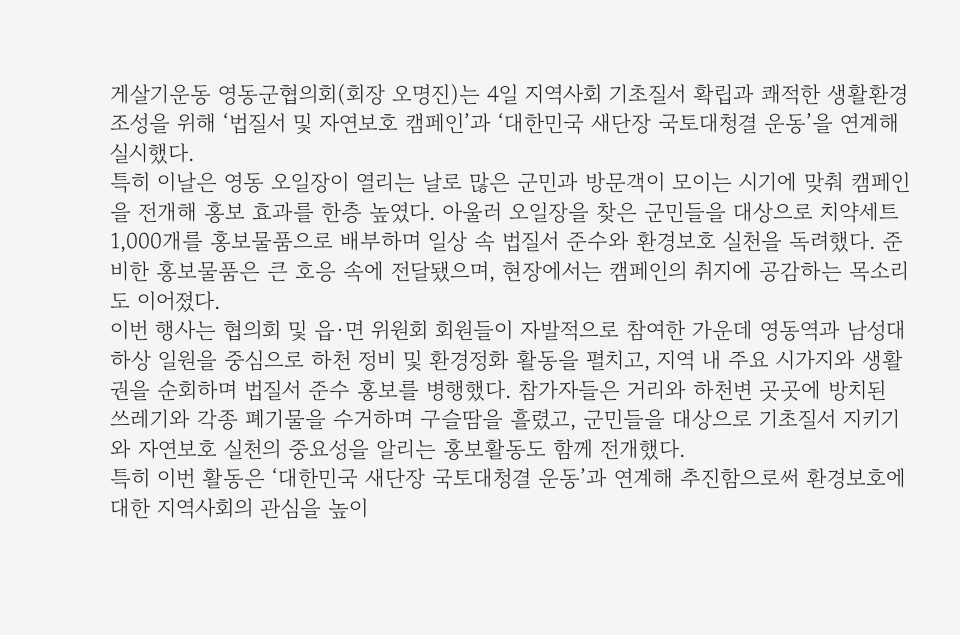게살기운동 영동군협의회(회장 오명진)는 4일 지역사회 기초질서 확립과 쾌적한 생활환경 조성을 위해 ‘법질서 및 자연보호 캠페인’과 ‘대한민국 새단장 국토대청결 운동’을 연계해 실시했다.
특히 이날은 영동 오일장이 열리는 날로 많은 군민과 방문객이 모이는 시기에 맞춰 캠페인을 전개해 홍보 효과를 한층 높였다. 아울러 오일장을 찾은 군민들을 대상으로 치약세트 1,000개를 홍보물품으로 배부하며 일상 속 법질서 준수와 환경보호 실천을 독려했다. 준비한 홍보물품은 큰 호응 속에 전달됐으며, 현장에서는 캠페인의 취지에 공감하는 목소리도 이어졌다.
이번 행사는 협의회 및 읍·면 위원회 회원들이 자발적으로 참여한 가운데 영동역과 남성대 하상 일원을 중심으로 하천 정비 및 환경정화 활동을 펼치고, 지역 내 주요 시가지와 생활권을 순회하며 법질서 준수 홍보를 병행했다. 참가자들은 거리와 하천변 곳곳에 방치된 쓰레기와 각종 폐기물을 수거하며 구슬땀을 흘렸고, 군민들을 대상으로 기초질서 지키기와 자연보호 실천의 중요성을 알리는 홍보활동도 함께 전개했다.
특히 이번 활동은 ‘대한민국 새단장 국토대청결 운동’과 연계해 추진함으로써 환경보호에 대한 지역사회의 관심을 높이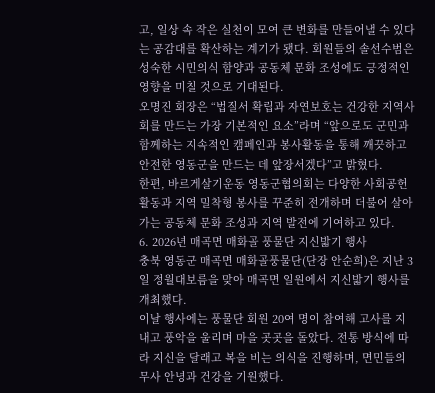고, 일상 속 작은 실천이 모여 큰 변화를 만들어낼 수 있다는 공감대를 확산하는 계기가 됐다. 회원들의 솔선수범은 성숙한 시민의식 함양과 공동체 문화 조성에도 긍정적인 영향을 미칠 것으로 기대된다.
오명진 회장은 “법질서 확립과 자연보호는 건강한 지역사회를 만드는 가장 기본적인 요소”라며 “앞으로도 군민과 함께하는 지속적인 캠페인과 봉사활동을 통해 깨끗하고 안전한 영동군을 만드는 데 앞장서겠다”고 밝혔다.
한편, 바르게살기운동 영동군협의회는 다양한 사회공헌 활동과 지역 밀착형 봉사를 꾸준히 전개하며 더불어 살아가는 공동체 문화 조성과 지역 발전에 기여하고 있다.
6. 2026년 매곡면 매화골 풍물단 지신밟기 행사
충북 영동군 매곡면 매화골풍물단(단장 안순희)은 지난 3일 정월대보름을 맞아 매곡면 일원에서 지신밟기 행사를 개최했다.
이날 행사에는 풍물단 회원 20여 명이 참여해 고사를 지내고 풍악을 울리며 마을 곳곳을 돌았다. 전통 방식에 따라 지신을 달래고 복을 비는 의식을 진행하며, 면민들의 무사 안녕과 건강을 기원했다.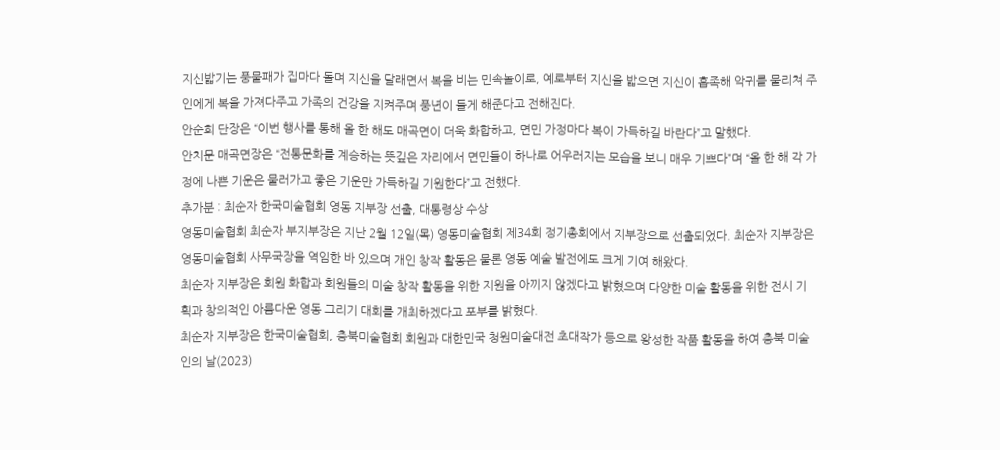지신밟기는 풍물패가 집마다 돌며 지신을 달래면서 복을 비는 민속놀이로, 예로부터 지신을 밟으면 지신이 흡족해 악귀를 물리쳐 주인에게 복을 가져다주고 가족의 건강을 지켜주며 풍년이 들게 해준다고 전해진다.
안순희 단장은 “이번 행사를 통해 올 한 해도 매곡면이 더욱 화합하고, 면민 가정마다 복이 가득하길 바란다”고 말했다.
안치문 매곡면장은 “전통문화를 계승하는 뜻깊은 자리에서 면민들이 하나로 어우러지는 모습을 보니 매우 기쁘다”며 “올 한 해 각 가정에 나쁜 기운은 물러가고 좋은 기운만 가득하길 기원한다”고 전했다.
추가분 : 최순자 한국미술협회 영동 지부장 선출, 대통령상 수상
영동미술협회 최순자 부지부장은 지난 2월 12일(목) 영동미술협회 제34회 정기총회에서 지부장으로 선출되었다. 최순자 지부장은 영동미술협회 사무국장을 역임한 바 있으며 개인 창작 활동은 물론 영동 예술 발전에도 크게 기여 해왔다.
최순자 지부장은 회원 화합과 회원들의 미술 창작 활동을 위한 지원을 아끼지 않겠다고 밝혔으며 다양한 미술 활동을 위한 전시 기획과 창의적인 아름다운 영동 그리기 대회를 개최하겠다고 포부를 밝혔다.
최순자 지부장은 한국미술협회, 충북미술협회 회원과 대한민국 청원미술대전 초대작가 등으로 왕성한 작품 활동을 하여 충북 미술인의 날(2023)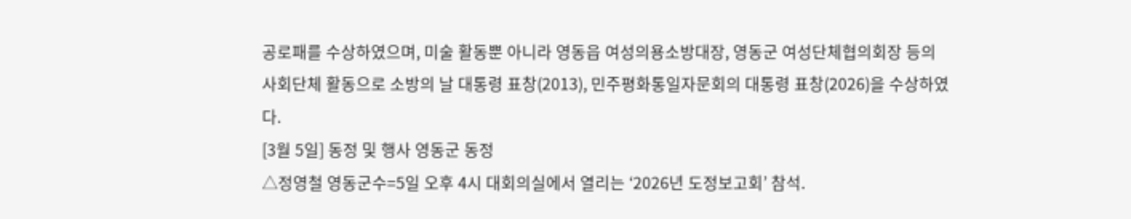공로패를 수상하였으며, 미술 활동뿐 아니라 영동읍 여성의용소방대장, 영동군 여성단체협의회장 등의 사회단체 활동으로 소방의 날 대통령 표창(2013), 민주평화통일자문회의 대통령 표창(2026)을 수상하였다.
[3월 5일] 동정 및 행사 영동군 동정
△정영철 영동군수=5일 오후 4시 대회의실에서 열리는 ‘2026년 도정보고회’ 참석.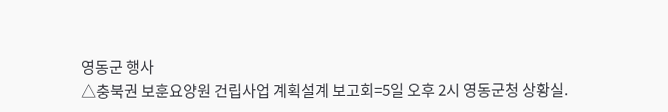영동군 행사
△충북권 보훈요양원 건립사업 계획설계 보고회=5일 오후 2시 영동군청 상황실.